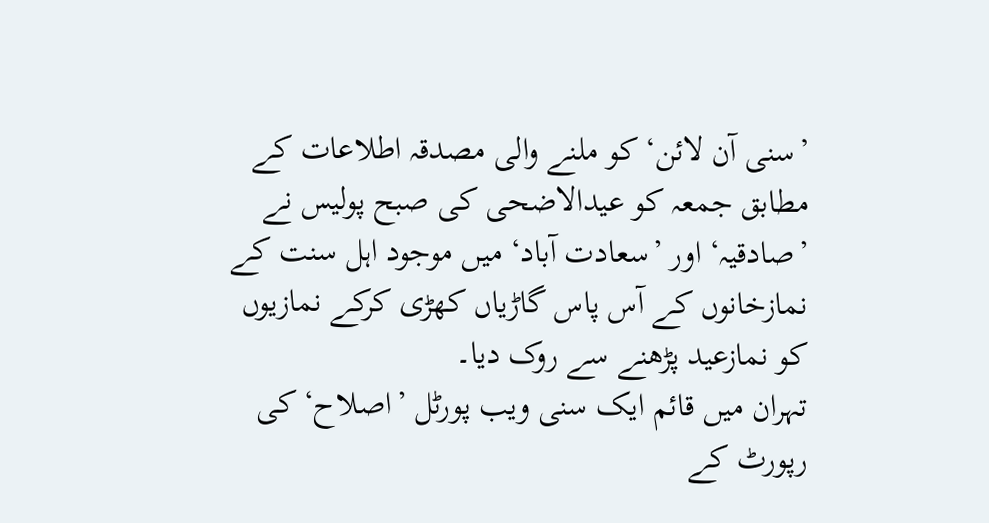’سنی آن لائن‘ کو ملنے والی مصدقہ اطلاعات کے مطابق جمعہ کو عیدالاضحی کی صبح پولیس نے ’صادقیہ‘ اور ’سعادت آباد‘ میں موجود اہل سنت کے نمازخانوں کے آس پاس گاڑیاں کھڑی کرکے نمازیوں کو نمازعید پڑھنے سے روک دیا۔
تہران میں قائم ایک سنی ویب پورٹل ’اصلاح‘ کی رپورٹ کے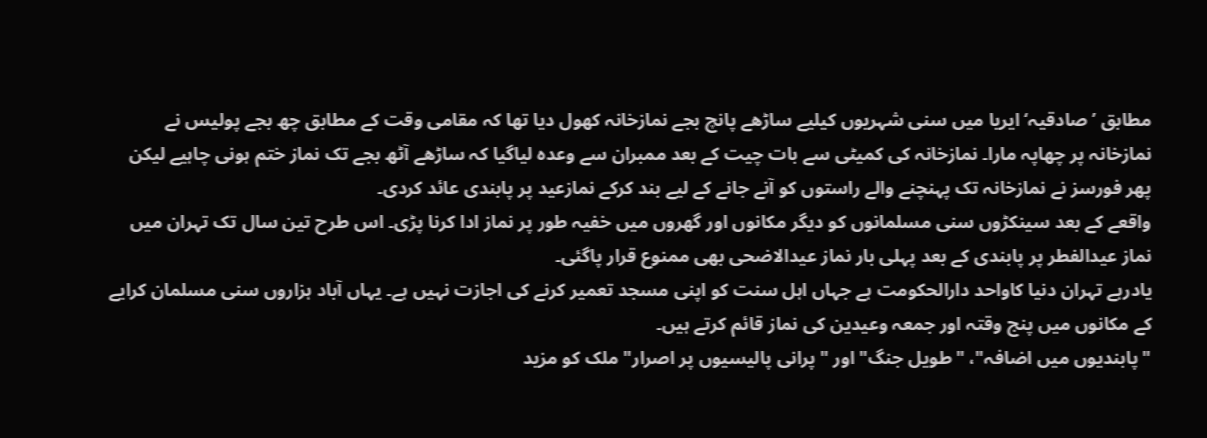مطابق ’صادقیہ‘ ایریا میں سنی شہریوں کیلیے ساڑھے پانچ بجے نمازخانہ کھول دیا تھا کہ مقامی وقت کے مطابق چھ بجے پولیس نے نمازخانہ پر چھاپہ مارا۔ نمازخانہ کی کمیٹی سے بات چیت کے بعد ممبران سے وعدہ لیاگیا کہ ساڑھے آٹھ بجے تک نماز ختم ہونی چاہیے لیکن پھر فورسز نے نمازخانہ تک پہنچنے والے راستوں کو آنے جانے کے لیے بند کرکے نمازعید پر پابندی عائد کردی۔
واقعے کے بعد سینکڑوں سنی مسلمانوں کو دیگر مکانوں اور گھروں میں خفیہ طور پر نماز ادا کرنا پڑی۔ اس طرح تین سال تک تہران میں نماز عیدالفطر پر پابندی کے بعد پہلی بار نماز عیدالاضحی بھی ممنوع قرار پاگئی۔
یادرہے تہران دنیا کاواحد دارالحکومت ہے جہاں اہل سنت کو اپنی مسجد تعمیر کرنے کی اجازت نہیں ہے۔ یہاں آباد ہزاروں سنی مسلمان کرایے کے مکانوں میں پنج وقتہ اور جمعہ وعیدین کی نماز قائم کرتے ہیں۔
"پابندیوں میں اضافہ"، "طویل جنگ" اور "پرانی پالیسیوں پر اصرار" ملک کو مزید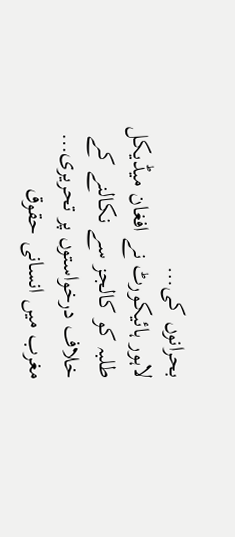بحرانوں کی…
لاہور ہائیکورٹ نے افغان میڈیکل طلبہ کو کالجز سے نکالنے کے خلاف درخواستوں پر تحریری…
مغرب میں انسانی حقوق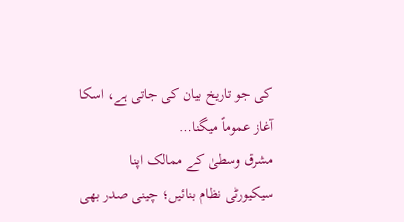کی جو تاریخ بیان کی جاتی ہے، اسکا آغاز عموماً میگنا…
مشرق وسطیٰ کے ممالک اپنا سیکیورٹی نظام بنائیں؛ چینی صدر بھی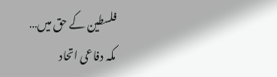فلسطین کے حق میں…
مکہ دفاعی اتحاد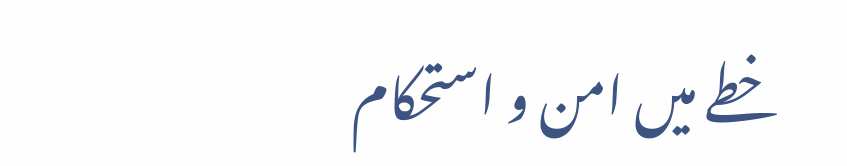خطے میں امن و استحکام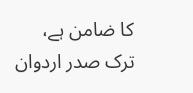کا ضامن ہے، ترک صدر اردوان